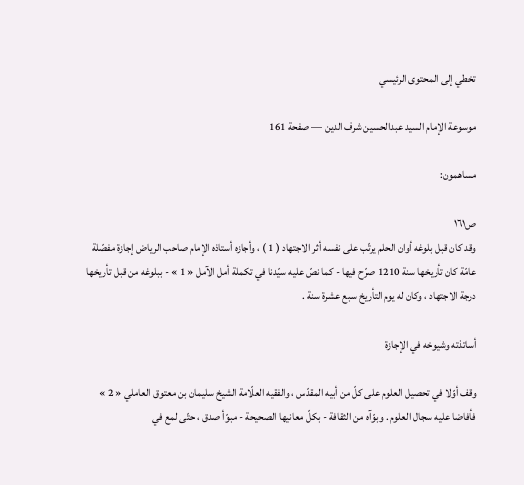تخطي إلى المحتوى الرئيسي

موسوعة الإمام السيد عبدالحسين شرف الدين — صفحة 161

مساهمون:

ص١٦١
وقد كان قبل بلوغه أوان الحلم يرتّب على نفسه أثر الاجتهاد ( 1 ) ، وأجازه أستاذه الإمام صاحب الرياض إجازة مفصّلة عامّة كان تأريخها سنة 1210 صرّح فيها - كما نصّ عليه سيّدنا في تكملة أمل الآمل « 1 » - ببلوغه من قبل تأريخها درجة الاجتهاد ، وكان له يوم التأريخ سبع عشرة سنة .

أساتذته وشيوخه في الإجازة

وقف أوّلا في تحصيل العلوم على كلّ من أبيه المقدّس ، والفقيه العلّامة الشيخ سليمان بن معتوق العاملي « 2 » فأفاضا عليه سجال العلوم . وبوّآه من الثقافة - بكلّ معانيها الصحيحة - مبوّأ صدق ، حتّى لمع في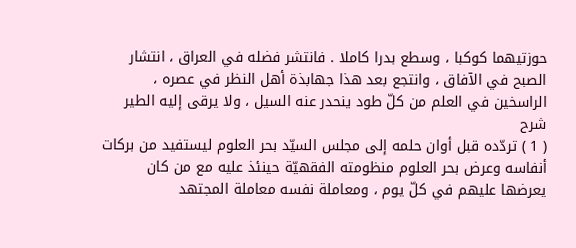حوزتيهما كوكبا ، وسطع بدرا كاملا . فانتشر فضله في العراق ، انتشار الصبح في الآفاق ، وانتجع بعد هذا جهابذة أهل النظر في عصره ، الراسخين في العلم من كلّ طود ينحدر عنه السيل ، ولا يرقى إليه الطير
شرح
( 1 ) تردّده قبل أوان حلمه إلى مجلس السيّد بحر العلوم ليستفيد من بركات أنفاسه وعرض بحر العلوم منظومته الفقهيّة حينئذ عليه مع من كان يعرضها عليهم في كلّ يوم ، ومعاملة نفسه معاملة المجتهد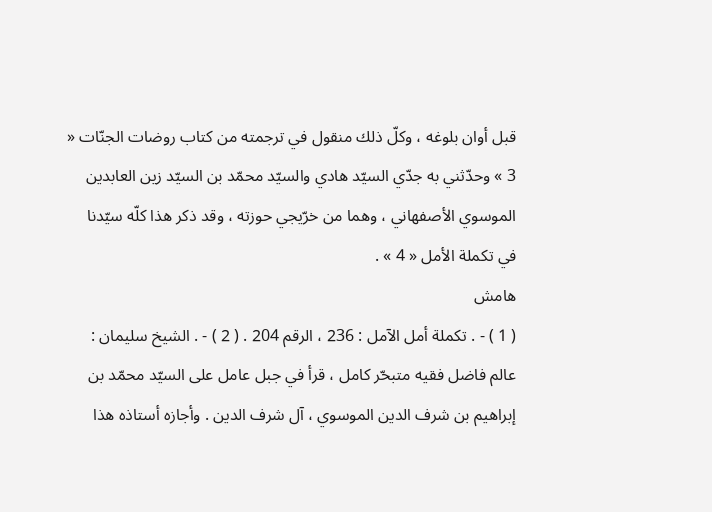قبل أوان بلوغه ، وكلّ ذلك منقول في ترجمته من كتاب روضات الجنّات « 3 » وحدّثني به جدّي السيّد هادي والسيّد محمّد بن السيّد زين العابدين الموسوي الأصفهاني ، وهما من خرّيجي حوزته ، وقد ذكر هذا كلّه سيّدنا في تكملة الأمل « 4 » .
هامش
( 1 ) - . تكملة أمل الآمل : 236 ، الرقم 204 . ( 2 ) - . الشيخ سليمان : عالم فاضل فقيه متبحّر كامل ، قرأ في جبل عامل على السيّد محمّد بن إبراهيم بن شرف الدين الموسوي ، آل شرف الدين . وأجازه أستاذه هذا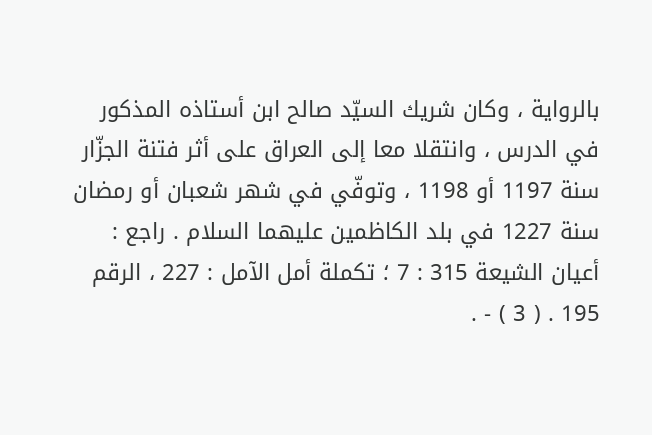بالرواية ، وكان شريك السيّد صالح ابن أستاذه المذكور في الدرس ، وانتقلا معا إلى العراق على أثر فتنة الجزّار سنة 1197 أو 1198 ، وتوفّي في شهر شعبان أو رمضان سنة 1227 في بلد الكاظمين عليهما السلام . راجع : أعيان الشيعة 315 : 7 ؛ تكملة أمل الآمل : 227 ، الرقم 195 . ( 3 ) - .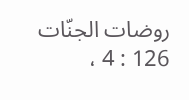روضات الجنّات 126 : 4 ،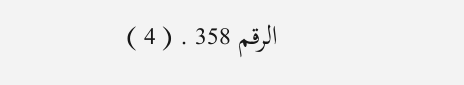الرقم 358 . ( 4 )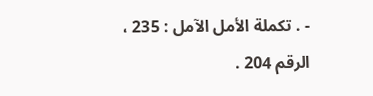- . تكملة الأمل الآمل : 235 ، الرقم 204 .